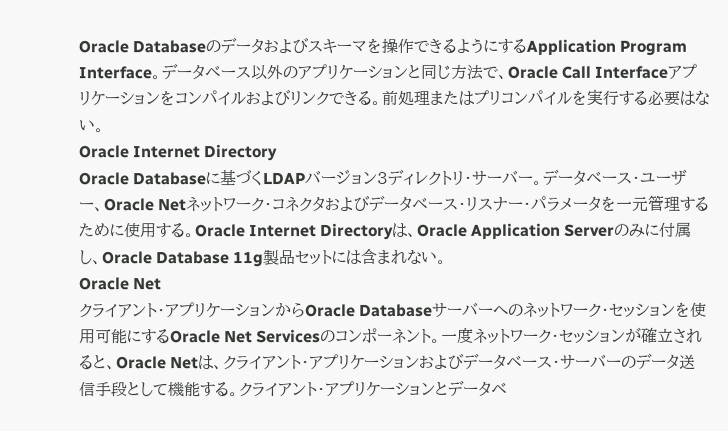Oracle Databaseのデータおよびスキーマを操作できるようにするApplication Program Interface。データベース以外のアプリケーションと同じ方法で、Oracle Call Interfaceアプリケーションをコンパイルおよびリンクできる。前処理またはプリコンパイルを実行する必要はない。
Oracle Internet Directory
Oracle Databaseに基づくLDAPバージョン3ディレクトリ・サーバー。データベース・ユーザー、Oracle Netネットワーク・コネクタおよびデータベース・リスナー・パラメータを一元管理するために使用する。Oracle Internet Directoryは、Oracle Application Serverのみに付属し、Oracle Database 11g製品セットには含まれない。
Oracle Net
クライアント・アプリケーションからOracle Databaseサーバーへのネットワーク・セッションを使用可能にするOracle Net Servicesのコンポーネント。一度ネットワーク・セッションが確立されると、Oracle Netは、クライアント・アプリケーションおよびデータベース・サーバーのデータ送信手段として機能する。クライアント・アプリケーションとデータベ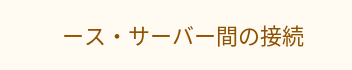ース・サーバー間の接続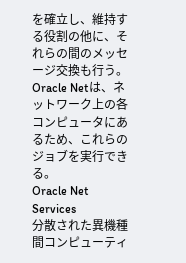を確立し、維持する役割の他に、それらの間のメッセージ交換も行う。Oracle Netは、ネットワーク上の各コンピュータにあるため、これらのジョブを実行できる。
Oracle Net Services
分散された異機種間コンピューティ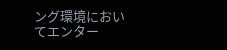ング環境においてエンター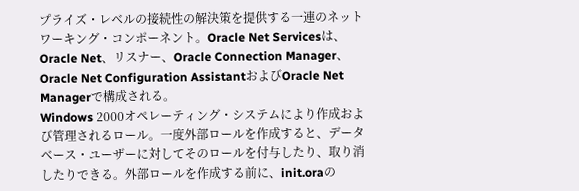プライズ・レベルの接続性の解決策を提供する一連のネットワーキング・コンポーネント。Oracle Net Servicesは、Oracle Net、リスナー、Oracle Connection Manager、Oracle Net Configuration AssistantおよびOracle Net Managerで構成される。
Windows 2000オペレーティング・システムにより作成および管理されるロール。一度外部ロールを作成すると、データベース・ユーザーに対してそのロールを付与したり、取り消したりできる。外部ロールを作成する前に、init.oraの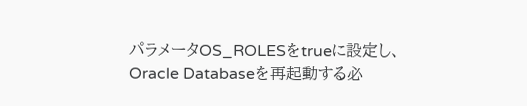パラメータOS_ROLESをtrueに設定し、Oracle Databaseを再起動する必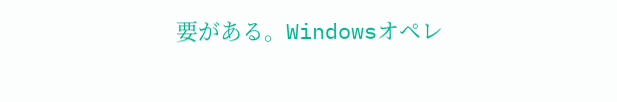要がある。Windowsオペレ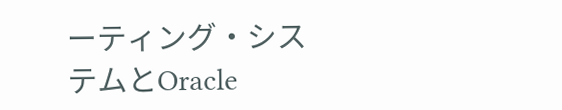ーティング・システムとOracle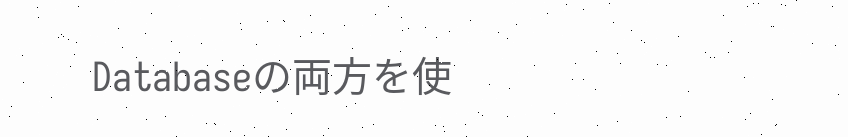Databaseの両方を使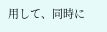用して、同時に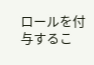ロールを付与するこ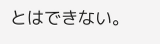とはできない。